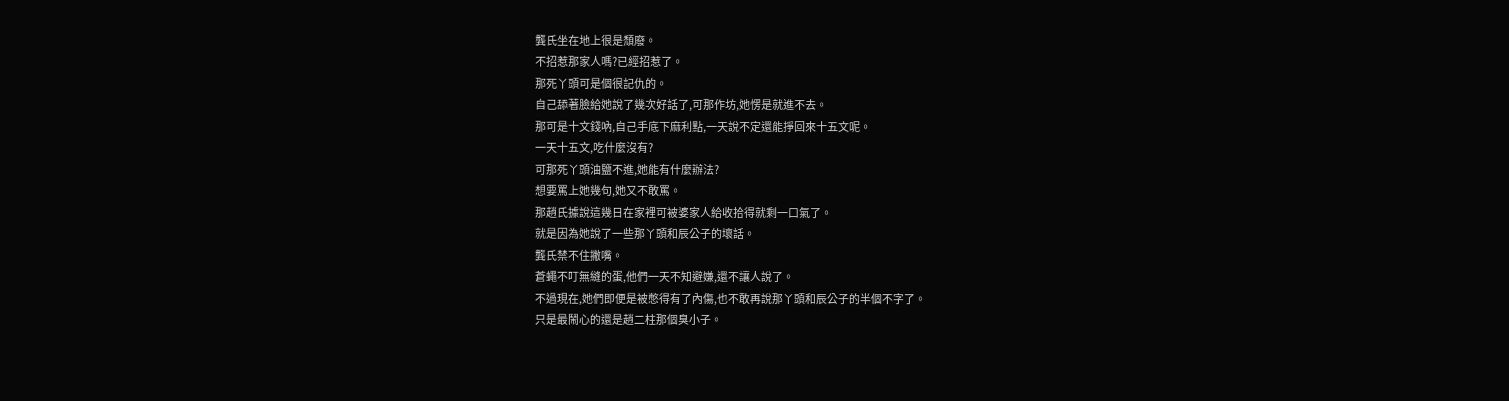龔氏坐在地上很是頹廢。
不招惹那家人嗎?已經招惹了。
那死丫頭可是個很記仇的。
自己舔著臉給她說了幾次好話了,可那作坊,她愣是就進不去。
那可是十文錢吶,自己手底下麻利點,一天說不定還能掙回來十五文呢。
一天十五文,吃什麼沒有?
可那死丫頭油鹽不進,她能有什麼辦法?
想要罵上她幾句,她又不敢罵。
那趙氏據說這幾日在家裡可被婆家人給收拾得就剩一口氣了。
就是因為她說了一些那丫頭和辰公子的壞話。
龔氏禁不住撇嘴。
蒼蠅不叮無縫的蛋,他們一天不知避嫌,還不讓人說了。
不過現在,她們即便是被憋得有了內傷,也不敢再說那丫頭和辰公子的半個不字了。
只是最鬧心的還是趙二柱那個臭小子。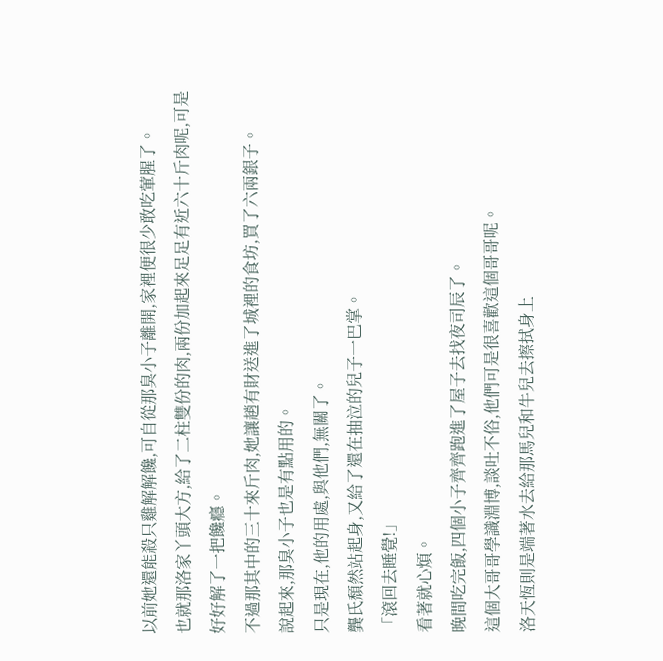以前她還能殺只雞解解饞,可自從那臭小子離開,家裡便很少敢吃葷腥了。
也就那洛家丫頭大方,給了二柱雙份的肉,兩份加起來足足有近六十斤肉呢,可是好好解了一把饞癮。
不過那其中的三十來斤肉,她讓趙有財送進了城裡的食坊,買了六兩銀子。
說起來,那臭小子也是有點用的。
只是現在,他的用處,與他們,無關了。
龔氏頹然站起身,又給了還在抽泣的兒子一巴掌。
「滾回去睡覺!」
看著就心煩。
晚間吃完飯,四個小子齊齊跑進了屋子去找夜司辰了。
這個大哥哥學識淵博,談吐不俗,他們可是很喜歡這個哥哥呢。
洛天恆則是端著水去給那馬兒和牛兒去擦拭身上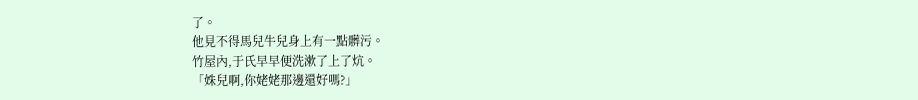了。
他見不得馬兒牛兒身上有一點髒污。
竹屋內,于氏早早便洗漱了上了炕。
「姝兒啊,你姥姥那邊還好嗎?」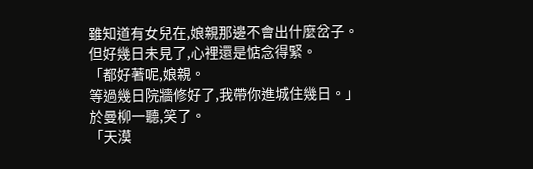雖知道有女兒在,娘親那邊不會出什麼岔子。
但好幾日未見了,心裡還是惦念得緊。
「都好著呢,娘親。
等過幾日院牆修好了,我帶你進城住幾日。」
於曼柳一聽,笑了。
「天漠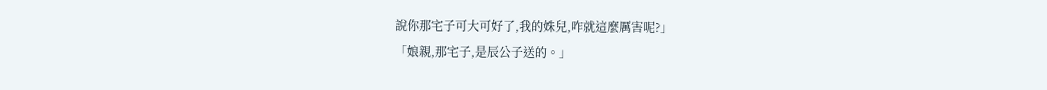說你那宅子可大可好了,我的姝兒,咋就這麼厲害呢?」
「娘親,那宅子,是辰公子送的。」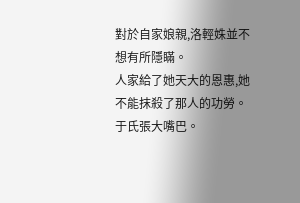對於自家娘親,洛輕姝並不想有所隱瞞。
人家給了她天大的恩惠,她不能抹殺了那人的功勞。
于氏張大嘴巴。